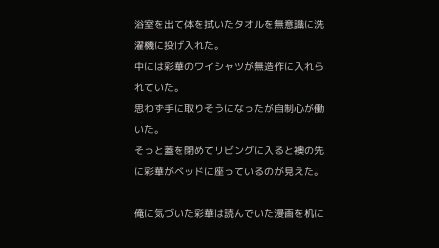浴室を出て体を拭いたタオルを無意識に洗濯機に投げ入れた。
中には彩華のワイシャツが無造作に入れられていた。
思わず手に取りそうになったが自制心が働いた。
そっと蓋を閉めてリビングに入ると襖の先に彩華がベッドに座っているのが見えた。

俺に気づいた彩華は読んでいた漫画を机に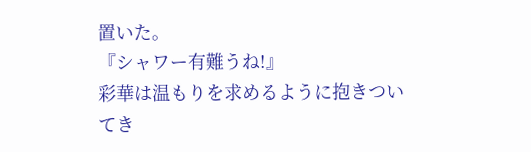置いた。
『シャワー有難うね!』
彩華は温もりを求めるように抱きついてき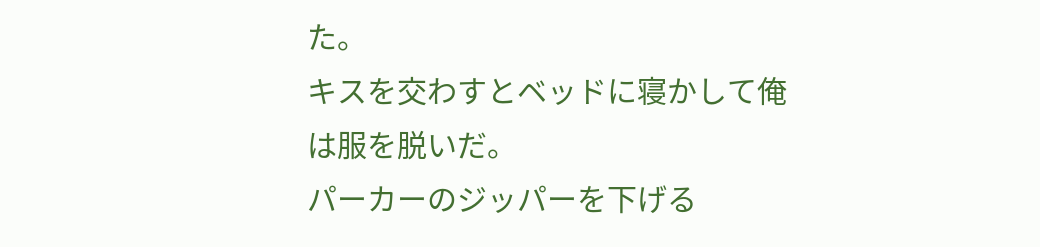た。
キスを交わすとベッドに寝かして俺は服を脱いだ。
パーカーのジッパーを下げる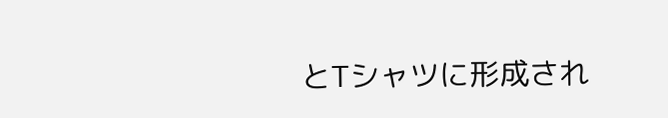とTシャツに形成され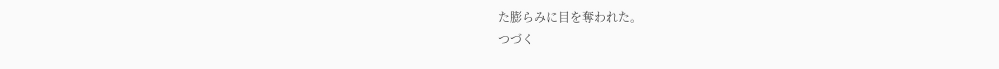た膨らみに目を奪われた。
つづく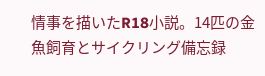情事を描いたR18小説。14匹の金魚飼育とサイクリング備忘録